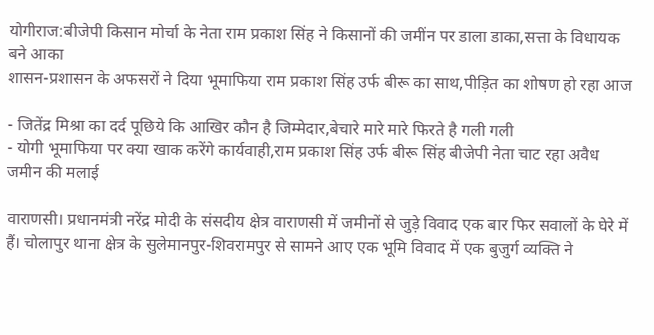योगीराज:बीजेपी किसान मोर्चा के नेता राम प्रकाश सिंह ने किसानों की जमींन पर डाला डाका,सत्ता के विधायक बने आका
शासन-प्रशासन के अफसरों ने दिया भूमाफिया राम प्रकाश सिंह उर्फ बीरू का साथ,पीड़ित का शोषण हो रहा आज

- जितेंद्र मिश्रा का दर्द पूछिये कि आखिर कौन है जिम्मेदार,बेचारे मारे मारे फिरते है गली गली
- योगी भूमाफिया पर क्या खाक करेंगे कार्यवाही,राम प्रकाश सिंह उर्फ बीरू सिंह बीजेपी नेता चाट रहा अवैध जमीन की मलाई

वाराणसी। प्रधानमंत्री नरेंद्र मोदी के संसदीय क्षेत्र वाराणसी में जमीनों से जुड़े विवाद एक बार फिर सवालों के घेरे में हैं। चोलापुर थाना क्षेत्र के सुलेमानपुर-शिवरामपुर से सामने आए एक भूमि विवाद में एक बुजुर्ग व्यक्ति ने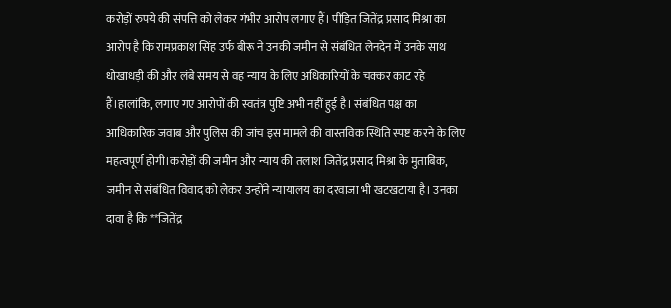करोड़ों रुपये की संपत्ति को लेकर गंभीर आरोप लगाए हैं। पीड़ित जितेंद्र प्रसाद मिश्रा का आरोप है कि रामप्रकाश सिंह उर्फ बीरू ने उनकी जमीन से संबंधित लेनदेन में उनके साथ धोखाधड़ी की और लंबे समय से वह न्याय के लिए अधिकारियों के चक्कर काट रहे हैं।हालांकि, लगाए गए आरोपों की स्वतंत्र पुष्टि अभी नहीं हुई है। संबंधित पक्ष का आधिकारिक जवाब और पुलिस की जांच इस मामले की वास्तविक स्थिति स्पष्ट करने के लिए महत्वपूर्ण होगी।करोड़ों की जमीन और न्याय की तलाश जितेंद्र प्रसाद मिश्रा के मुताबिक, जमीन से संबंधित विवाद को लेकर उन्होंने न्यायालय का दरवाजा भी खटखटाया है। उनका दावा है कि **जितेंद्र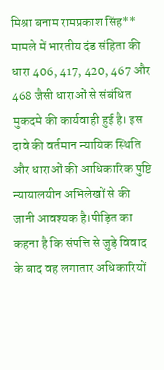मिश्रा बनाम रामप्रकाश सिंह** मामले में भारतीय दंड संहिता की धारा 406, 417, 420, 467 और 468 जैसी धाराओं से संबंधित मुकदमे की कार्यवाही हुई है। इस दावे की वर्तमान न्यायिक स्थिति और धाराओं की आधिकारिक पुष्टि न्यायालयीन अभिलेखों से की जानी आवश्यक है।पीड़ित का कहना है कि संपत्ति से जुड़े विवाद के बाद वह लगातार अधिकारियों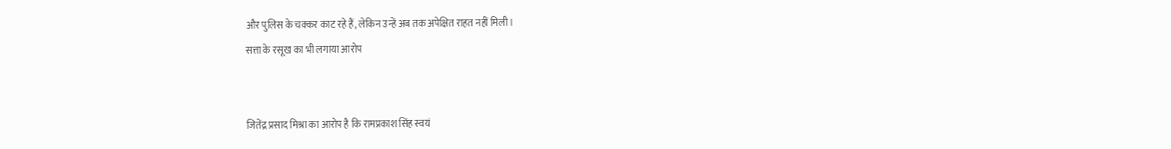और पुलिस के चक्कर काट रहे हैं, लेकिन उन्हें अब तक अपेक्षित राहत नहीं मिली।
सत्ता के रसूख का भी लगाया आरोप


जितेंद्र प्रसाद मिश्रा का आरोप है कि रामप्रकाश सिंह स्वयं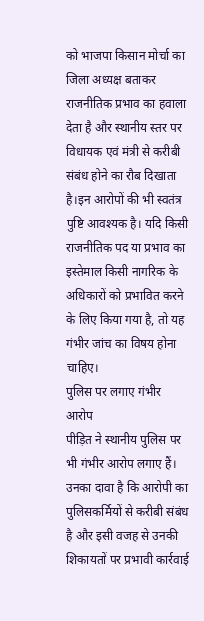को भाजपा किसान मोर्चा का जिला अध्यक्ष बताकर राजनीतिक प्रभाव का हवाला देता है और स्थानीय स्तर पर विधायक एवं मंत्री से करीबी संबंध होने का रौब दिखाता है।इन आरोपों की भी स्वतंत्र पुष्टि आवश्यक है। यदि किसी राजनीतिक पद या प्रभाव का इस्तेमाल किसी नागरिक के अधिकारों को प्रभावित करने के लिए किया गया है, तो यह गंभीर जांच का विषय होना चाहिए।
पुलिस पर लगाए गंभीर आरोप
पीड़ित ने स्थानीय पुलिस पर भी गंभीर आरोप लगाए हैं। उनका दावा है कि आरोपी का पुलिसकर्मियों से करीबी संबंध है और इसी वजह से उनकी शिकायतों पर प्रभावी कार्रवाई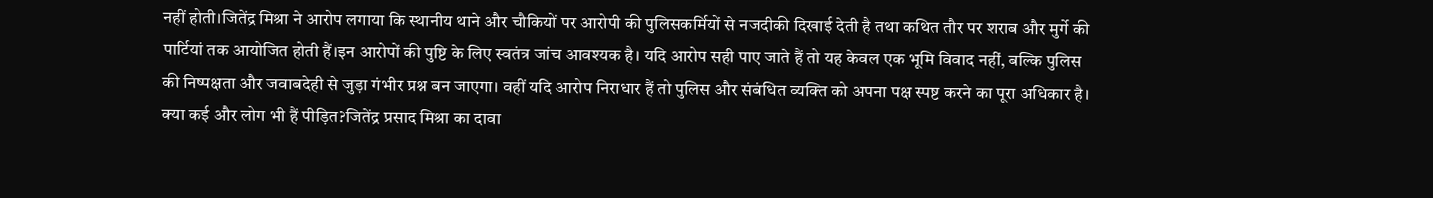नहीं होती।जितेंद्र मिश्रा ने आरोप लगाया कि स्थानीय थाने और चौकियों पर आरोपी की पुलिसकर्मियों से नजदीकी दिखाई देती है तथा कथित तौर पर शराब और मुर्गे की पार्टियां तक आयोजित होती हैं।इन आरोपों की पुष्टि के लिए स्वतंत्र जांच आवश्यक है। यदि आरोप सही पाए जाते हैं तो यह केवल एक भूमि विवाद नहीं, बल्कि पुलिस की निष्पक्षता और जवाबदेही से जुड़ा गंभीर प्रश्न बन जाएगा। वहीं यदि आरोप निराधार हैं तो पुलिस और संबंधित व्यक्ति को अपना पक्ष स्पष्ट करने का पूरा अधिकार है।
क्या कई और लोग भी हैं पीड़ित?जितेंद्र प्रसाद मिश्रा का दावा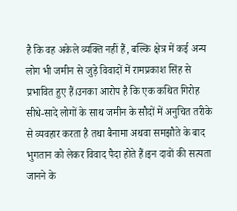है कि वह अकेले व्यक्ति नहीं हैं, बल्कि क्षेत्र में कई अन्य लोग भी जमीन से जुड़े विवादों में रामप्रकाश सिंह से प्रभावित हुए हैं।उनका आरोप है कि एक कथित गिरोह सीधे-सादे लोगों के साथ जमीन के सौदों में अनुचित तरीके से व्यवहार करता है तथा बैनामा अथवा समझौते के बाद भुगतान को लेकर विवाद पैदा होते हैं।इन दावों की सत्यता जानने के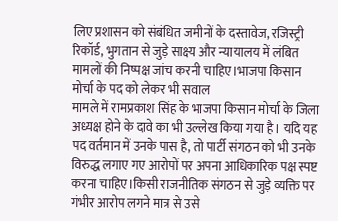लिए प्रशासन को संबंधित जमीनों के दस्तावेज, रजिस्ट्री रिकॉर्ड, भुगतान से जुड़े साक्ष्य और न्यायालय में लंबित मामलों की निष्पक्ष जांच करनी चाहिए।भाजपा किसान मोर्चा के पद को लेकर भी सवाल
मामले में रामप्रकाश सिंह के भाजपा किसान मोर्चा के जिला अध्यक्ष होने के दावे का भी उल्लेख किया गया है। यदि यह पद वर्तमान में उनके पास है, तो पार्टी संगठन को भी उनके विरुद्ध लगाए गए आरोपों पर अपना आधिकारिक पक्ष स्पष्ट करना चाहिए।किसी राजनीतिक संगठन से जुड़े व्यक्ति पर गंभीर आरोप लगने मात्र से उसे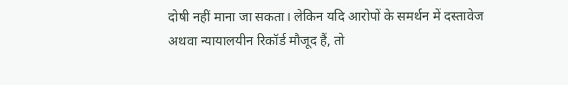दोषी नहीं माना जा सकता। लेकिन यदि आरोपों के समर्थन में दस्तावेज अथवा न्यायालयीन रिकॉर्ड मौजूद हैं, तो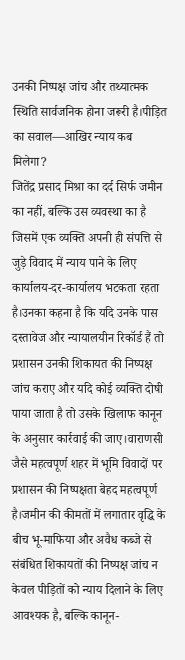उनकी निष्पक्ष जांच और तथ्यात्मक स्थिति सार्वजनिक होना जरूरी है।पीड़ित का सवाल—आखिर न्याय कब मिलेगा?
जितेंद्र प्रसाद मिश्रा का दर्द सिर्फ जमीन का नहीं, बल्कि उस व्यवस्था का है जिसमें एक व्यक्ति अपनी ही संपत्ति से जुड़े विवाद में न्याय पाने के लिए कार्यालय-दर-कार्यालय भटकता रहता है।उनका कहना है कि यदि उनके पास दस्तावेज और न्यायालयीन रिकॉर्ड हैं तो प्रशासन उनकी शिकायत की निष्पक्ष जांच कराए और यदि कोई व्यक्ति दोषी पाया जाता है तो उसके खिलाफ कानून के अनुसार कार्रवाई की जाए।वाराणसी जैसे महत्वपूर्ण शहर में भूमि विवादों पर प्रशासन की निष्पक्षता बेहद महत्वपूर्ण है।जमीन की कीमतों में लगातार वृद्धि के बीच भू-माफिया और अवैध कब्जे से संबंधित शिकायतों की निष्पक्ष जांच न केवल पीड़ितों को न्याय दिलाने के लिए आवश्यक है, बल्कि कानून-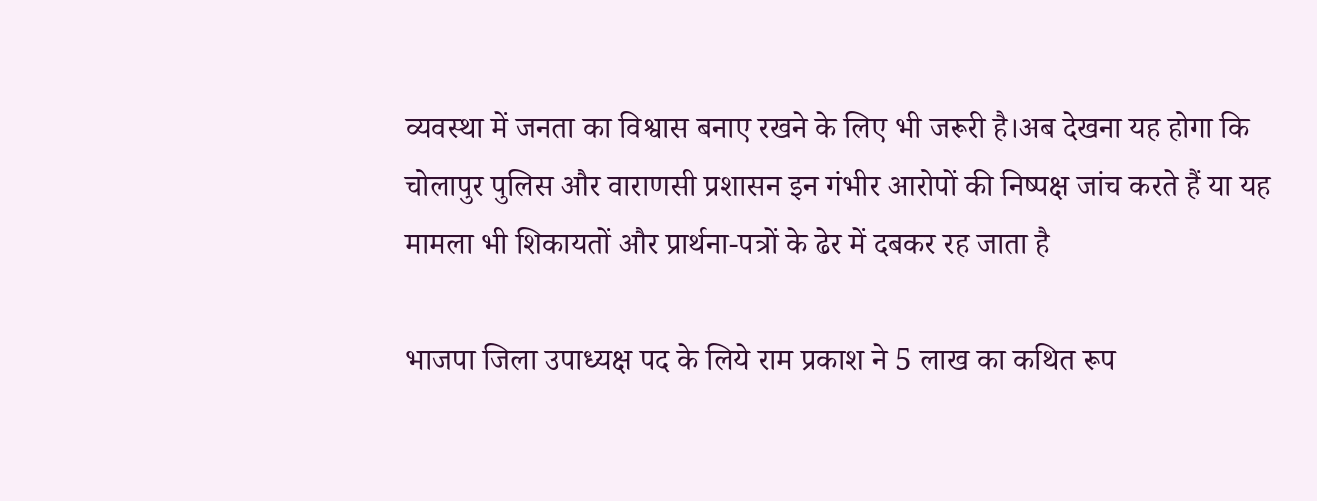व्यवस्था में जनता का विश्वास बनाए रखने के लिए भी जरूरी है।अब देखना यह होगा कि
चोलापुर पुलिस और वाराणसी प्रशासन इन गंभीर आरोपों की निष्पक्ष जांच करते हैं या यह मामला भी शिकायतों और प्रार्थना-पत्रों के ढेर में दबकर रह जाता है

भाजपा जिला उपाध्यक्ष पद के लिये राम प्रकाश ने 5 लाख का कथित रूप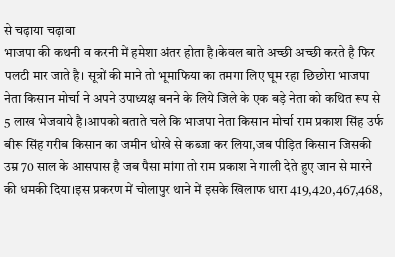से चढ़ाया चढ़ावा
भाजपा की कथनी व करनी में हमेशा अंतर होता है।केवल बाते अच्छी अच्छी करते है फिर पलटी मार जाते है। सूत्रों की माने तो भूमाफिया का तमगा लिए घूम रहा छिछोरा भाजपा नेता किसान मोर्चा ने अपने उपाध्यक्ष बनने के लिये जिले के एक बड़े नेता को कथित रूप से 5 लाख भेजवाये है।आपको बताते चले कि भाजपा नेता किसान मोर्चा राम प्रकाश सिंह उर्फ बीरू सिंह गरीब किसान का जमीन धोखे से कब्जा कर लिया,जब पीड़ित किसान जिसकी उम्र 70 साल के आसपास है जब पैसा मांगा तो राम प्रकाश ने गाली देते हुए जान से मारने की धमकी दिया।इस प्रकरण में चोलापुर थाने में इसके खिलाफ धारा 419,420,467,468,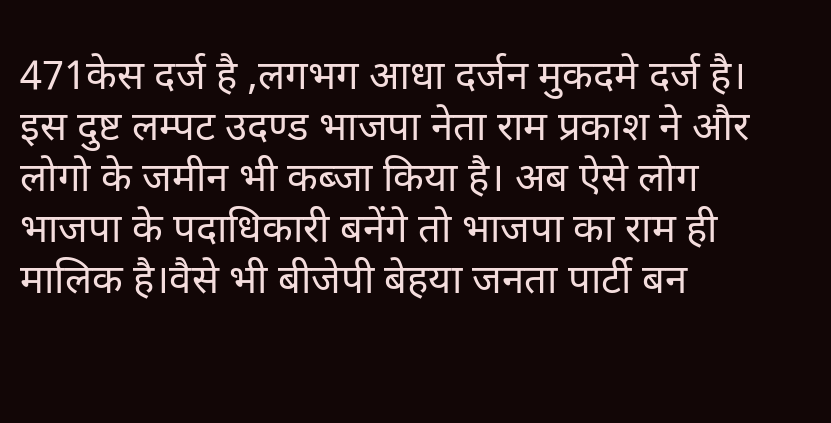471केस दर्ज है ,लगभग आधा दर्जन मुकदमे दर्ज है। इस दुष्ट लम्पट उदण्ड भाजपा नेता राम प्रकाश ने और लोगो के जमीन भी कब्जा किया है। अब ऐसे लोग भाजपा के पदाधिकारी बनेंगे तो भाजपा का राम ही मालिक है।वैसे भी बीजेपी बेहया जनता पार्टी बन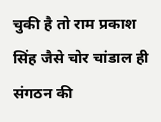चुकी है तो राम प्रकाश सिंह जैसे चोर चांडाल ही संगठन की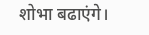शोभा बढाएंगे।